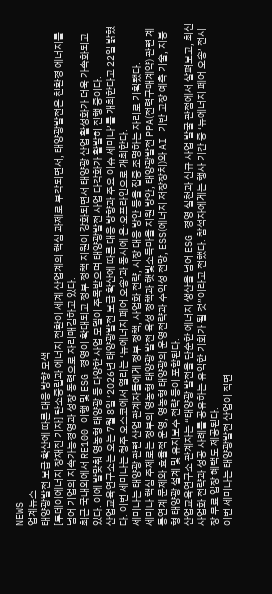NEWS
업계뉴스
태양광발전 보급 확산에 따른 대응 방향 모색
[투데이에너지 장재진 기자] 탄소중립과 에너지 전환이 세계 산업계의 핵심 과제로 부각되면서, 태양광발전은 친환경 에너지를 넘어 기업의 지속가능경영과 성장 동력으로 자리매김하고 있다.
최근 국내외에서 RE100 이행 및 ESG 경영이 확대되고 정부 정책 지원이 강화되면서 태양광 산업 활성화가 더욱 가속화되고 있다. 이에 발맞춰 영농형 태양광 등 다양한 사업 모델이 주목받으며 태양광발전 사업 다각화가 활발히 진행 중이다.
산업교육연구소는 오는 7월 8일 ‘2026년 태양광발전 보급 확산에 따른 대응 방향과 주요 이슈 세미나’를 개최한다고 22일 밝혔다. 이번 세미나는 청주 오스코에서 열리는 ‘뉴에너지 페어 오송’과 동시에 온·오프라인으로 개최한다.
세미나는 태양광 관련 산업 관계자들에게 정부 정책, 사업화 전략, 시장 대응 방안 등을 집중 조명하는 자리로 기획됐다.
세미나 핵심 주제로는 정부의 영농형 태양광 발전 육성 정책과 햇빛소득마을 지원 방안, 태양광발전 PPA(전력구매계약) 관련 계통연계 문제와 효율적 운영, 영농형 태양광의 운영전략과 수익성 전망, ESS(에너지 저장장치)와 AI 기반 고장 예측 기술, 지붕형 태양광 설계 및 유지보수 전략 등이 포함된다.
산업교육연구소 관계자는 “태양광 발전을 단순한 에너지 생산을 넘어 ESG 경영 실천과 신규 사업 발굴 관점에서 살펴보고, 최신 사업화 전략과 성공 사례를 공유하는 유익한 기회가 될 것”이라고 전했다. 참석자에게는 행사 기간 중 ‘뉴에너지 페어 오송’ 전시장 무료 입장 혜택도 제공된다.
이번 세미나는 태양광발전 산업이 직면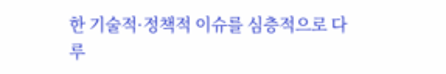한 기술적·정책적 이슈를 심층적으로 다루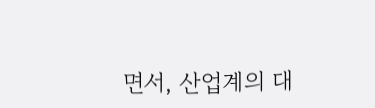면서, 산업계의 대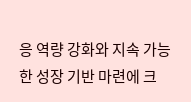응 역량 강화와 지속 가능한 성장 기반 마련에 크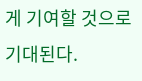게 기여할 것으로 기대된다.